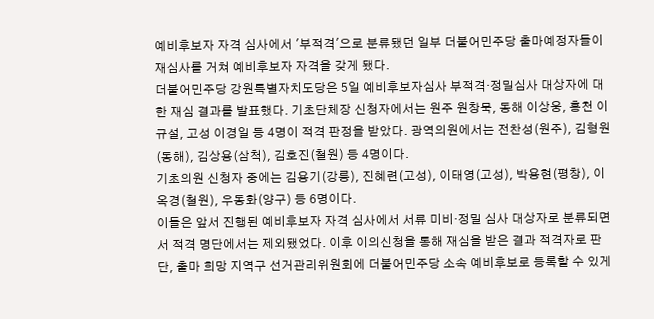예비후보자 자격 심사에서 '부적격'으로 분류됐던 일부 더불어민주당 출마예정자들이 재심사를 거쳐 예비후보자 자격을 갖게 됐다.
더불어민주당 강원특별자치도당은 5일 예비후보자심사 부적격·정밀심사 대상자에 대한 재심 결과를 발표했다. 기초단체장 신청자에서는 원주 원창묵, 동해 이상웅, 홍천 이규설, 고성 이경일 등 4명이 적격 판정을 받았다. 광역의원에서는 전찬성(원주), 김형원(동해), 김상용(삼척), 김호진(철원) 등 4명이다.
기초의원 신청자 중에는 김용기(강릉), 진혜련(고성), 이태영(고성), 박용현(평창), 이옥경(철원), 우동화(양구) 등 6명이다.
이들은 앞서 진행된 예비후보자 자격 심사에서 서류 미비·정밀 심사 대상자로 분류되면서 적격 명단에서는 제외됐었다. 이후 이의신청을 통해 재심을 받은 결과 적격자로 판단, 출마 희망 지역구 선거관리위원회에 더불어민주당 소속 예비후보로 등록할 수 있게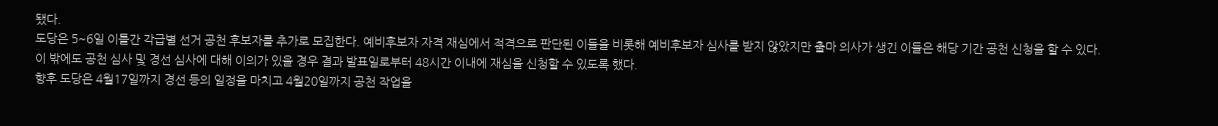됐다.
도당은 5~6일 이틀간 각급별 선거 공천 후보자를 추가로 모집한다. 예비후보자 자격 재심에서 적격으로 판단된 이들을 비롯해 예비후보자 심사를 받지 않았지만 출마 의사가 생긴 이들은 해당 기간 공천 신청을 할 수 있다.
이 밖에도 공천 심사 및 경선 심사에 대해 이의가 있을 경우 결과 발표일로부터 48시간 이내에 재심을 신청할 수 있도록 했다.
향후 도당은 4월17일까지 경선 등의 일정을 마치고 4월20일까지 공천 작업을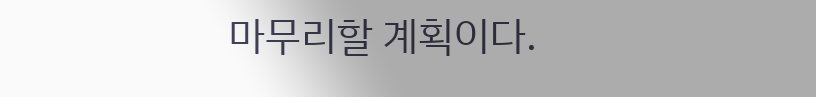마무리할 계획이다.